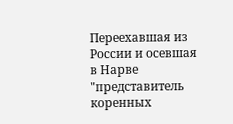Переехавшая из России и осевшая в Нарве "представитель коренных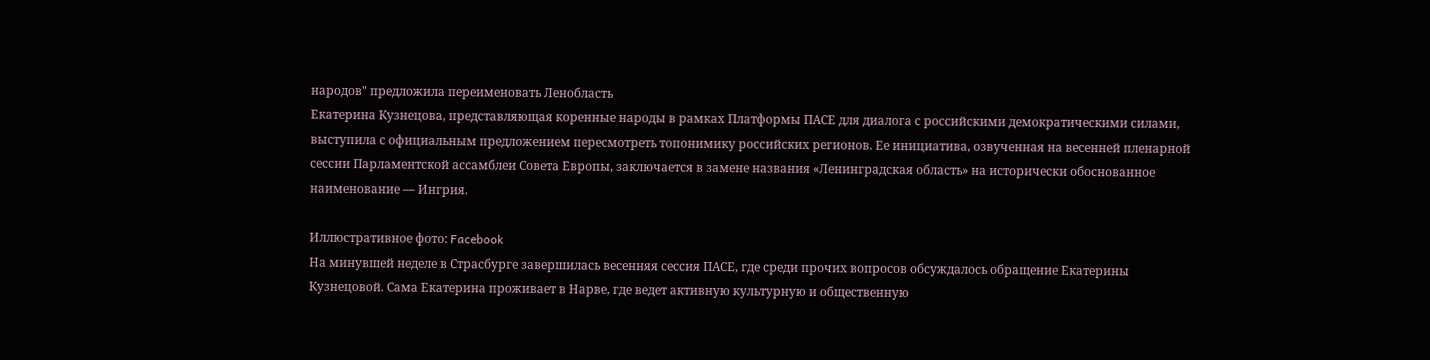народов" предложила переименовать Ленобласть
Екатерина Кузнецова, представляющая коренные народы в рамках Платформы ПАСЕ для диалога с российскими демократическими силами, выступила с официальным предложением пересмотреть топонимику российских регионов. Ее инициатива, озвученная на весенней пленарной сессии Парламентской ассамблеи Совета Европы, заключается в замене названия «Ленинградская область» на исторически обоснованное наименование — Ингрия.

Иллюстративное фото: Facebook
На минувшей неделе в Страсбурге завершилась весенняя сессия ПАСЕ, где среди прочих вопросов обсуждалось обращение Екатерины Кузнецовой. Сама Екатерина проживает в Нарве, где ведет активную культурную и общественную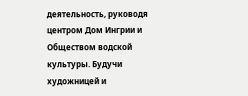деятельность, руководя центром Дом Ингрии и Обществом водской культуры. Будучи художницей и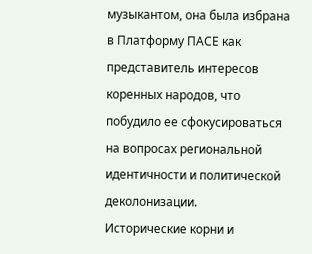музыкантом, она была избрана в Платформу ПАСЕ как представитель интересов коренных народов, что побудило ее сфокусироваться на вопросах региональной идентичности и политической деколонизации.
Исторические корни и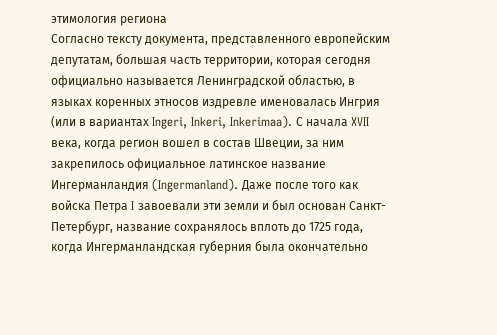этимология региона
Согласно тексту документа, представленного европейским депутатам, большая часть территории, которая сегодня официально называется Ленинградской областью, в языках коренных этносов издревле именовалась Ингрия (или в вариантах Ingeri, Inkeri, Inkerimaa). С начала XVII века, когда регион вошел в состав Швеции, за ним закрепилось официальное латинское название Ингерманландия (Ingermanland). Даже после того как войска Петра I завоевали эти земли и был основан Санкт-Петербург, название сохранялось вплоть до 1725 года, когда Ингерманландская губерния была окончательно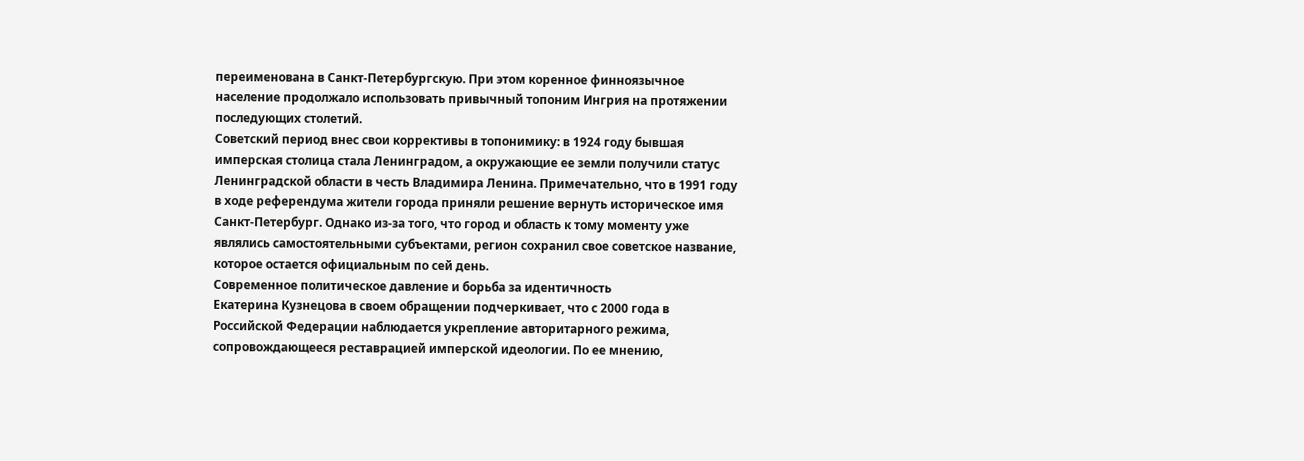переименована в Санкт-Петербургскую. При этом коренное финноязычное население продолжало использовать привычный топоним Ингрия на протяжении последующих столетий.
Советский период внес свои коррективы в топонимику: в 1924 году бывшая имперская столица стала Ленинградом, а окружающие ее земли получили статус Ленинградской области в честь Владимира Ленина. Примечательно, что в 1991 году в ходе референдума жители города приняли решение вернуть историческое имя Санкт-Петербург. Однако из-за того, что город и область к тому моменту уже являлись самостоятельными субъектами, регион сохранил свое советское название, которое остается официальным по сей день.
Современное политическое давление и борьба за идентичность
Екатерина Кузнецова в своем обращении подчеркивает, что с 2000 года в Российской Федерации наблюдается укрепление авторитарного режима, сопровождающееся реставрацией имперской идеологии. По ее мнению,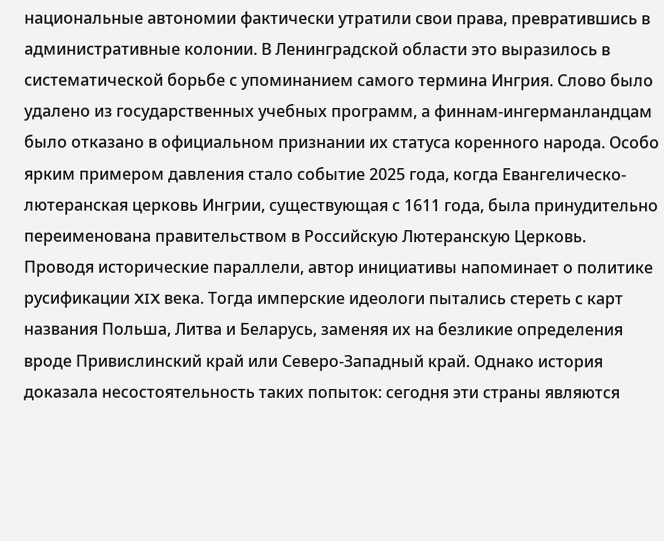национальные автономии фактически утратили свои права, превратившись в административные колонии. В Ленинградской области это выразилось в систематической борьбе с упоминанием самого термина Ингрия. Слово было удалено из государственных учебных программ, а финнам-ингерманландцам было отказано в официальном признании их статуса коренного народа. Особо ярким примером давления стало событие 2025 года, когда Евангелическо-лютеранская церковь Ингрии, существующая с 1611 года, была принудительно переименована правительством в Российскую Лютеранскую Церковь.
Проводя исторические параллели, автор инициативы напоминает о политике русификации XIX века. Тогда имперские идеологи пытались стереть с карт названия Польша, Литва и Беларусь, заменяя их на безликие определения вроде Привислинский край или Северо-Западный край. Однако история доказала несостоятельность таких попыток: сегодня эти страны являются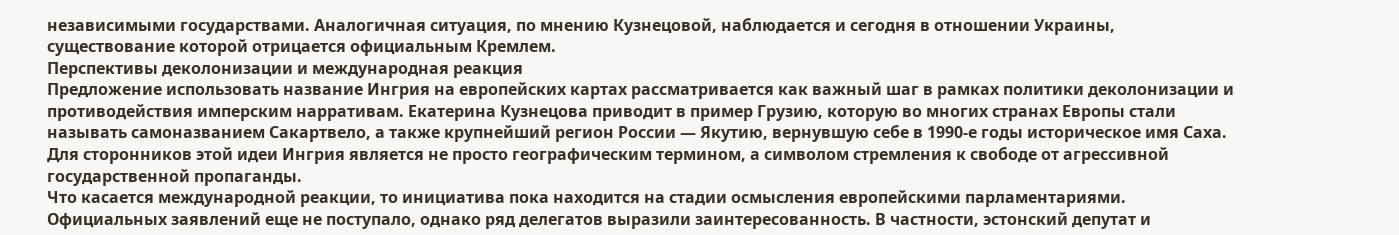независимыми государствами. Аналогичная ситуация, по мнению Кузнецовой, наблюдается и сегодня в отношении Украины, существование которой отрицается официальным Кремлем.
Перспективы деколонизации и международная реакция
Предложение использовать название Ингрия на европейских картах рассматривается как важный шаг в рамках политики деколонизации и противодействия имперским нарративам. Екатерина Кузнецова приводит в пример Грузию, которую во многих странах Европы стали называть самоназванием Сакартвело, а также крупнейший регион России — Якутию, вернувшую себе в 1990-е годы историческое имя Саха. Для сторонников этой идеи Ингрия является не просто географическим термином, а символом стремления к свободе от агрессивной государственной пропаганды.
Что касается международной реакции, то инициатива пока находится на стадии осмысления европейскими парламентариями. Официальных заявлений еще не поступало, однако ряд делегатов выразили заинтересованность. В частности, эстонский депутат и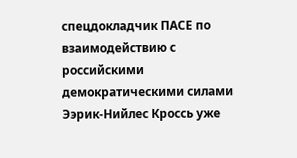спецдокладчик ПАСЕ по взаимодействию с российскими демократическими силами Ээрик-Нийлес Кроссь уже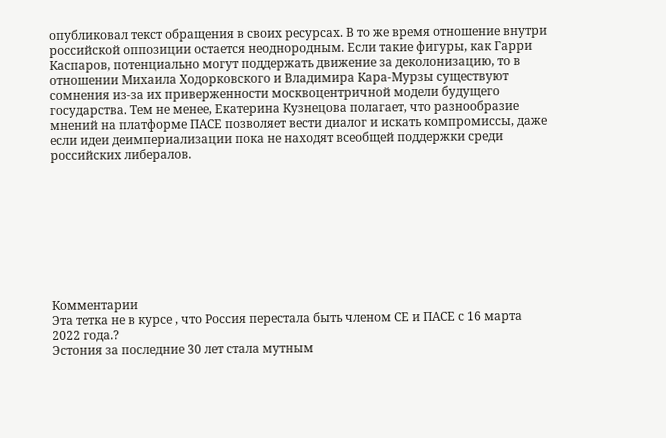опубликовал текст обращения в своих ресурсах. В то же время отношение внутри российской оппозиции остается неоднородным. Если такие фигуры, как Гарри Каспаров, потенциально могут поддержать движение за деколонизацию, то в отношении Михаила Ходорковского и Владимира Кара-Мурзы существуют сомнения из-за их приверженности москвоцентричной модели будущего государства. Тем не менее, Екатерина Кузнецова полагает, что разнообразие мнений на платформе ПАСЕ позволяет вести диалог и искать компромиссы, даже если идеи деимпериализации пока не находят всеобщей поддержки среди российских либералов.









Комментарии
Эта тетка не в курсе , что Россия перестала быть членом СЕ и ПАСЕ с 16 марта 2022 года.?
Эстония за последние 30 лет стала мутным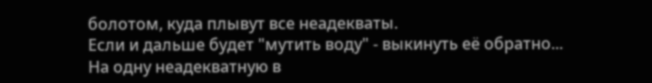болотом, куда плывут все неадекваты.
Если и дальше будет "мутить воду" - выкинуть её обратно...
На одну неадекватную в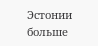Эстонии больше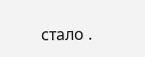стало .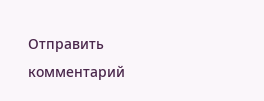Отправить комментарий